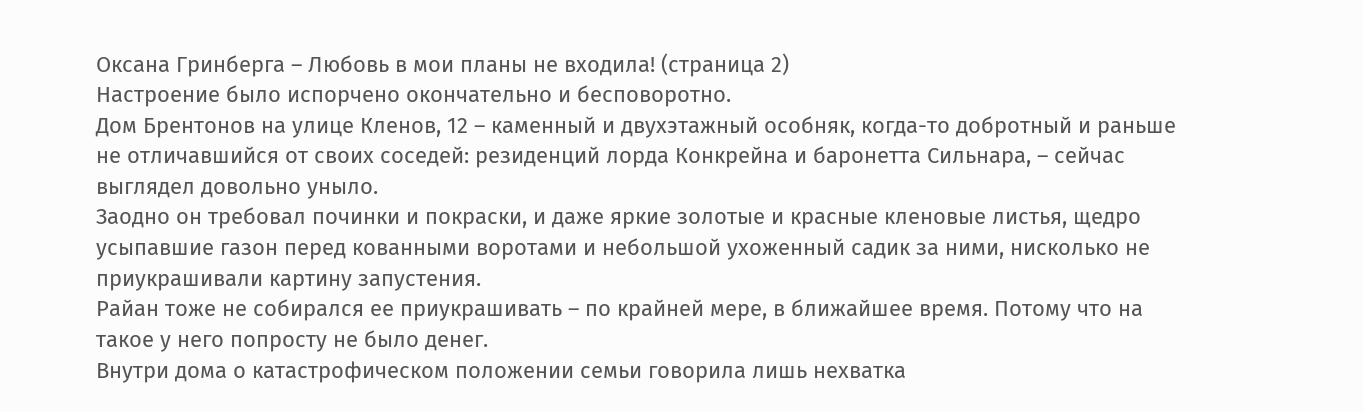Оксана Гринберга – Любовь в мои планы не входила! (страница 2)
Настроение было испорчено окончательно и бесповоротно.
Дом Брентонов на улице Кленов, 12 – каменный и двухэтажный особняк, когда-то добротный и раньше не отличавшийся от своих соседей: резиденций лорда Конкрейна и баронетта Сильнара, – сейчас выглядел довольно уныло.
Заодно он требовал починки и покраски, и даже яркие золотые и красные кленовые листья, щедро усыпавшие газон перед кованными воротами и небольшой ухоженный садик за ними, нисколько не приукрашивали картину запустения.
Райан тоже не собирался ее приукрашивать – по крайней мере, в ближайшее время. Потому что на такое у него попросту не было денег.
Внутри дома о катастрофическом положении семьи говорила лишь нехватка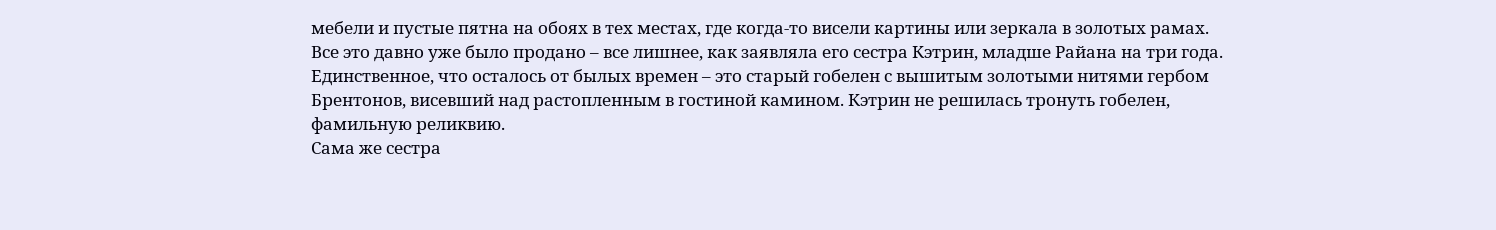мебели и пустые пятна на обоях в тех местах, где когда-то висели картины или зеркала в золотых рамах.
Все это давно уже было продано – все лишнее, как заявляла его сестра Кэтрин, младше Райана на три года.
Единственное, что осталось от былых времен – это старый гобелен с вышитым золотыми нитями гербом Брентонов, висевший над растопленным в гостиной камином. Кэтрин не решилась тронуть гобелен, фамильную реликвию.
Сама же сестра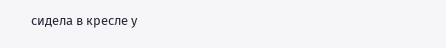сидела в кресле у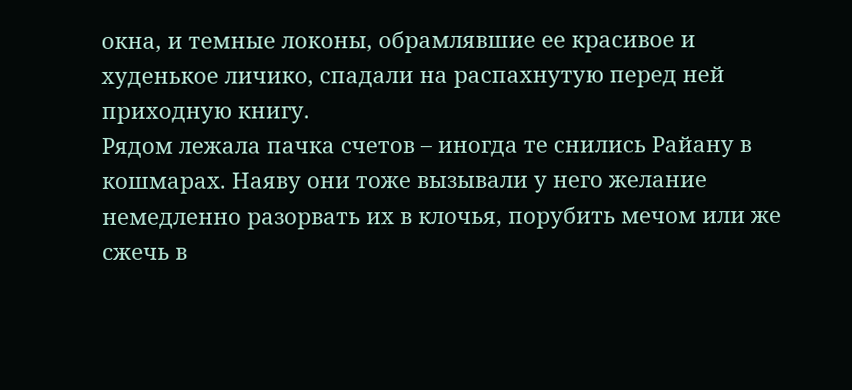окна, и темные локоны, обрамлявшие ее красивое и худенькое личико, спадали на распахнутую перед ней приходную книгу.
Рядом лежала пачка счетов – иногда те снились Райану в кошмарах. Наяву они тоже вызывали у него желание немедленно разорвать их в клочья, порубить мечом или же сжечь в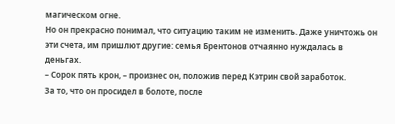магическом огне.
Но он прекрасно понимал, что ситуацию таким не изменить. Даже уничтожь он эти счета, им пришлют другие: семья Брентонов отчаянно нуждалась в деньгах.
– Сорок пять крон, – произнес он, положив перед Кэтрин свой заработок.
За то, что он просидел в болоте, после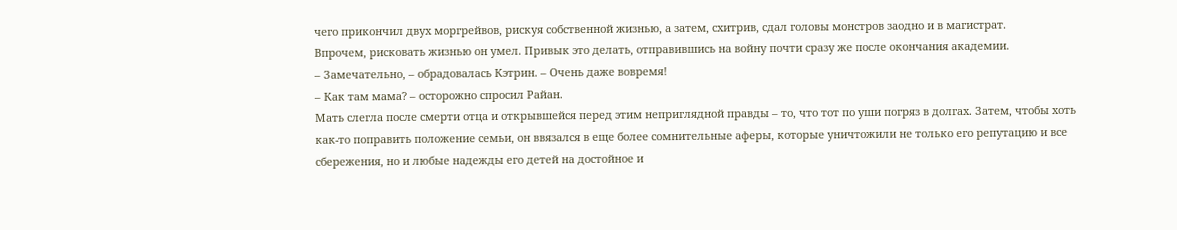чего прикончил двух моргрейвов, рискуя собственной жизнью, а затем, схитрив, сдал головы монстров заодно и в магистрат.
Впрочем, рисковать жизнью он умел. Привык это делать, отправившись на войну почти сразу же после окончания академии.
– Замечательно, – обрадовалась Кэтрин. – Очень даже вовремя!
– Как там мама? – осторожно спросил Райан.
Мать слегла после смерти отца и открывшейся перед этим неприглядной правды – то, что тот по уши погряз в долгах. Затем, чтобы хоть как-то поправить положение семьи, он ввязался в еще более сомнительные аферы, которые уничтожили не только его репутацию и все сбережения, но и любые надежды его детей на достойное и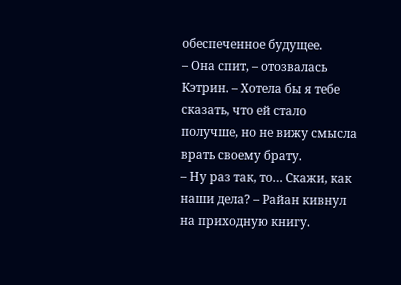обеспеченное будущее.
– Она спит, – отозвалась Кэтрин. – Хотела бы я тебе сказать, что ей стало получше, но не вижу смысла врать своему брату.
– Ну раз так, то… Скажи, как наши дела? – Райан кивнул на приходную книгу.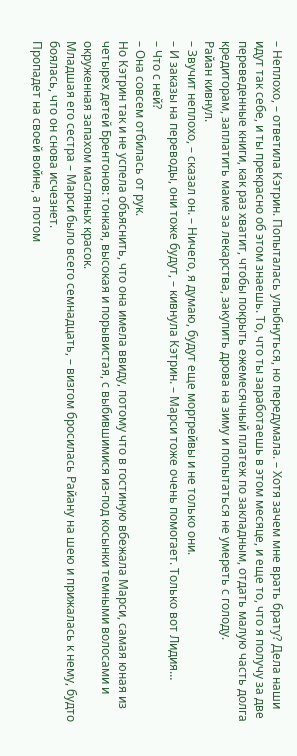– Неплохо, – ответила Кэтрин. Попыталась улыбнуться, но передумала. – Хотя зачем мне врать брату? Дела наши идут так себе, и ты прекрасно об этом знаешь. То, что ты заработаешь в этом месяце, и еще то, что я получу за две переведенные книги, как раз хватит, чтобы покрыть ежемесячный платеж по закладным, отдать малую часть долга кредиторам, заплатить маме за лекарства, закупить дрова на зиму и попытаться не умереть с голоду.
Райан кивнул.
– Звучит неплохо, – сказал он. – Ничего, я думаю, будут еще моргрейвы и не только они.
– И заказы на переводы, они тоже будут, – кивнула Кэтрин. – Марси тоже очень помогает. Только вот Лидия…
– Что с ней?
– Она совсем отбилась от рук.
Но Кэтрин так и не успела объяснить, что она имела ввиду, потому что в гостиную вбежала Марси, самая юная из четырех детей Брентонов: тонкая, высокая и порывистая, с выбившимися из-под косынки темными волосами и окруженная запахом масляных красок.
Младшая его сестра – Марси было всего семнадцать, – визгом бросилась Райану на шею и прижалась к нему, будто боялась, что он снова исчезнет.
Пропадет на своей войне, а потом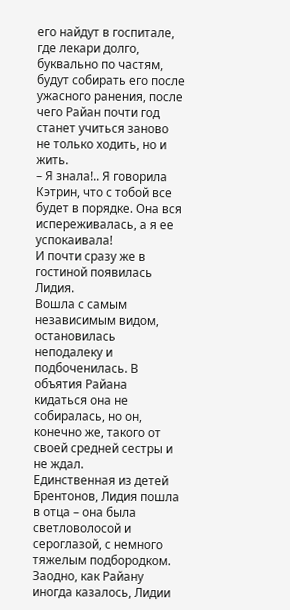его найдут в госпитале, где лекари долго, буквально по частям, будут собирать его после ужасного ранения, после чего Райан почти год станет учиться заново не только ходить, но и жить.
– Я знала!.. Я говорила Кэтрин, что с тобой все будет в порядке. Она вся испереживалась, а я ее успокаивала!
И почти сразу же в гостиной появилась Лидия.
Вошла с самым независимым видом, остановилась неподалеку и подбоченилась. В объятия Райана кидаться она не собиралась, но он, конечно же, такого от своей средней сестры и не ждал.
Единственная из детей Брентонов, Лидия пошла в отца – она была светловолосой и сероглазой, с немного тяжелым подбородком. Заодно, как Райану иногда казалось, Лидии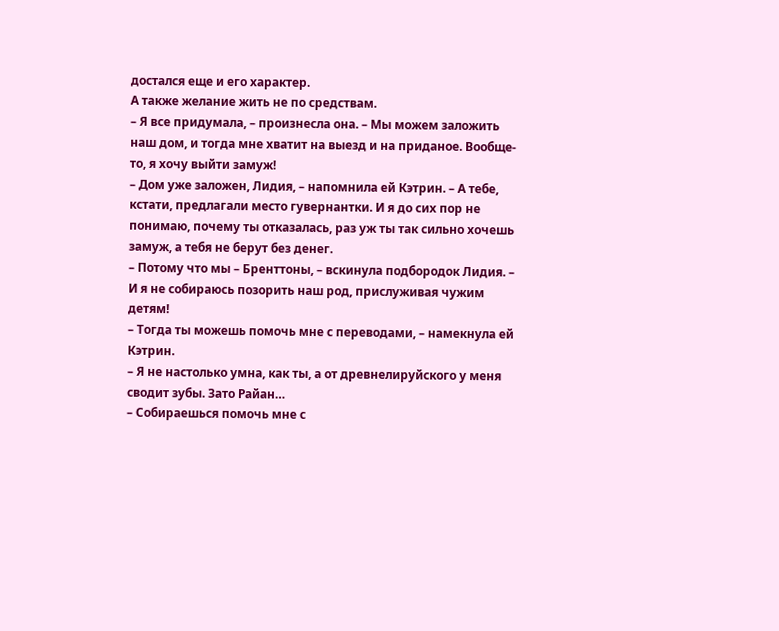достался еще и его характер.
А также желание жить не по средствам.
– Я все придумала, – произнесла она. – Мы можем заложить наш дом, и тогда мне хватит на выезд и на приданое. Вообще-то, я хочу выйти замуж!
– Дом уже заложен, Лидия, – напомнила ей Кэтрин. – А тебе, кстати, предлагали место гувернантки. И я до сих пор не понимаю, почему ты отказалась, раз уж ты так сильно хочешь замуж, а тебя не берут без денег.
– Потому что мы – Бренттоны, – вскинула подбородок Лидия. – И я не собираюсь позорить наш род, прислуживая чужим детям!
– Тогда ты можешь помочь мне с переводами, – намекнула ей Кэтрин.
– Я не настолько умна, как ты, а от древнелируйского у меня сводит зубы. Зато Райан…
– Собираешься помочь мне с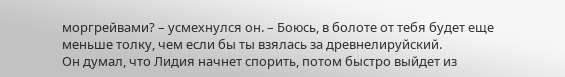моргрейвами? – усмехнулся он. – Боюсь, в болоте от тебя будет еще меньше толку, чем если бы ты взялась за древнелируйский.
Он думал, что Лидия начнет спорить, потом быстро выйдет из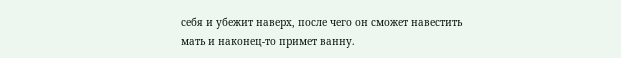себя и убежит наверх, после чего он сможет навестить мать и наконец-то примет ванну.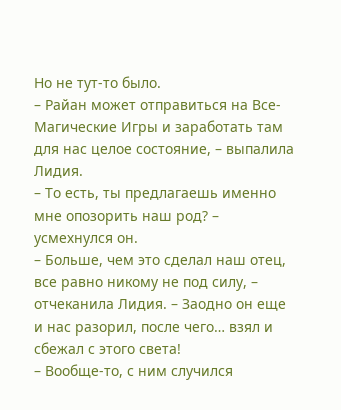Но не тут-то было.
– Райан может отправиться на Все-Магические Игры и заработать там для нас целое состояние, – выпалила Лидия.
– То есть, ты предлагаешь именно мне опозорить наш род? – усмехнулся он.
– Больше, чем это сделал наш отец, все равно никому не под силу, – отчеканила Лидия. – Заодно он еще и нас разорил, после чего… взял и сбежал с этого света!
– Вообще-то, с ним случился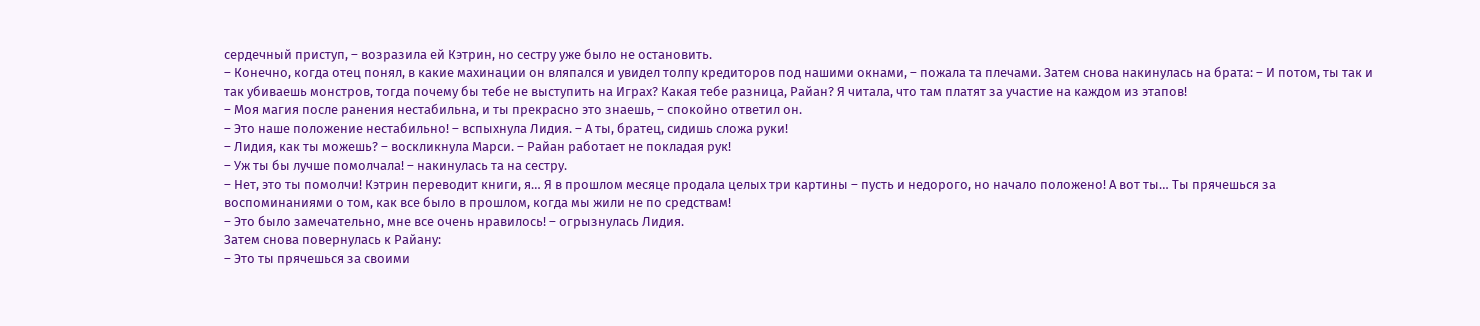сердечный приступ, – возразила ей Кэтрин, но сестру уже было не остановить.
– Конечно, когда отец понял, в какие махинации он вляпался и увидел толпу кредиторов под нашими окнами, – пожала та плечами. Затем снова накинулась на брата: – И потом, ты так и так убиваешь монстров, тогда почему бы тебе не выступить на Играх? Какая тебе разница, Райан? Я читала, что там платят за участие на каждом из этапов!
– Моя магия после ранения нестабильна, и ты прекрасно это знаешь, – спокойно ответил он.
– Это наше положение нестабильно! – вспыхнула Лидия. – А ты, братец, сидишь сложа руки!
– Лидия, как ты можешь? – воскликнула Марси. – Райан работает не покладая рук!
– Уж ты бы лучше помолчала! – накинулась та на сестру.
– Нет, это ты помолчи! Кэтрин переводит книги, я… Я в прошлом месяце продала целых три картины – пусть и недорого, но начало положено! А вот ты… Ты прячешься за воспоминаниями о том, как все было в прошлом, когда мы жили не по средствам!
– Это было замечательно, мне все очень нравилось! – огрызнулась Лидия.
Затем снова повернулась к Райану:
– Это ты прячешься за своими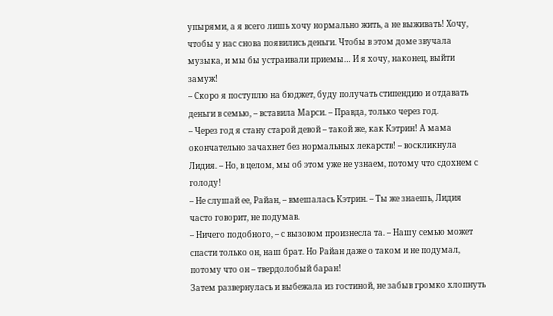упырями, а я всего лишь хочу нормально жить, а не выживать! Хочу, чтобы у нас снова появились деньги. Чтобы в этом доме звучала музыка, и мы бы устраивали приемы… И я хочу, наконец, выйти замуж!
– Скоро я поступлю на бюджет, буду получать стипендию и отдавать деньги в семью, – вставила Марси. – Правда, только через год.
– Через год я стану старой девой – такой же, как Кэтрин! А мама окончательно зачахнет без нормальных лекарств! – воскликнула Лидия. – Но, в целом, мы об этом уже не узнаем, потому что сдохнем с голоду!
– Не слушай ее, Райан, – вмешалась Кэтрин. – Ты же знаешь, Лидия часто говорит, не подумав.
– Ничего подобного, – с вызовом произнесла та. – Нашу семью может спасти только он, наш брат. Но Райан даже о таком и не подумал, потому что он – твердолобый баран!
Затем развернулась и выбежала из гостиной, не забыв громко хлопнуть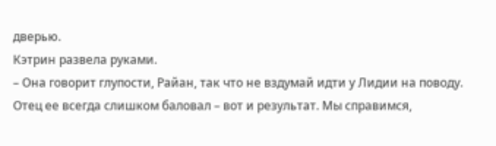дверью.
Кэтрин развела руками.
– Она говорит глупости, Райан, так что не вздумай идти у Лидии на поводу. Отец ее всегда слишком баловал – вот и результат. Мы справимся,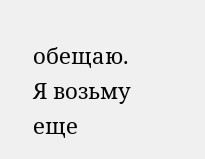обещаю. Я возьму еще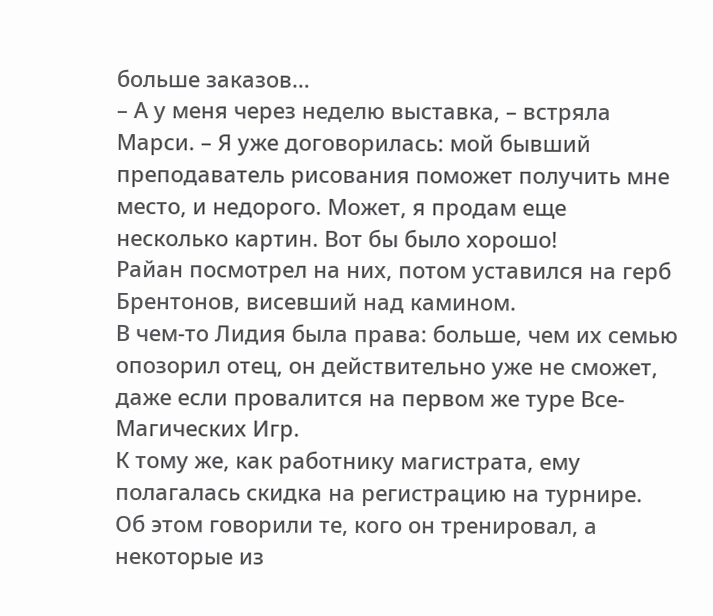больше заказов…
– А у меня через неделю выставка, – встряла Марси. – Я уже договорилась: мой бывший преподаватель рисования поможет получить мне место, и недорого. Может, я продам еще несколько картин. Вот бы было хорошо!
Райан посмотрел на них, потом уставился на герб Брентонов, висевший над камином.
В чем-то Лидия была права: больше, чем их семью опозорил отец, он действительно уже не сможет, даже если провалится на первом же туре Все-Магических Игр.
К тому же, как работнику магистрата, ему полагалась скидка на регистрацию на турнире. Об этом говорили те, кого он тренировал, а некоторые из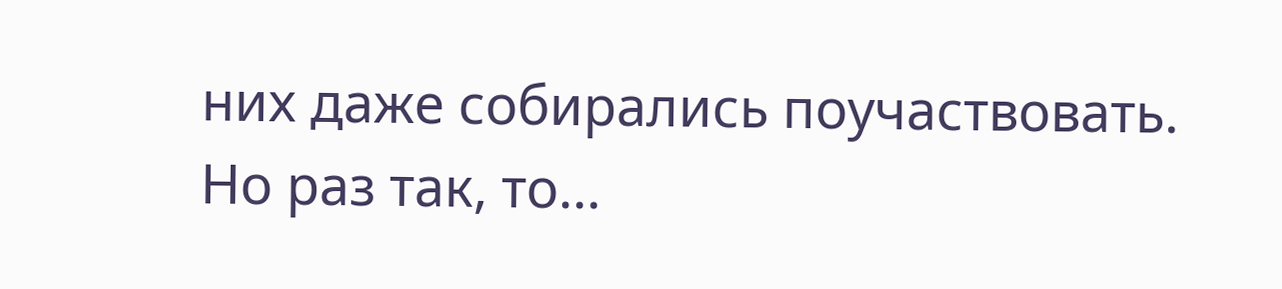них даже собирались поучаствовать.
Но раз так, то…